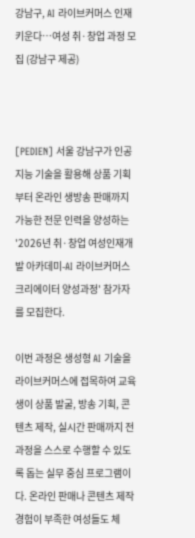강남구, AI 라이브커머스 인재 키운다…여성 취·창업 과정 모집 (강남구 제공)



[PEDIEN] 서울 강남구가 인공지능 기술을 활용해 상품 기획부터 온라인 생방송 판매까지 가능한 전문 인력을 양성하는 '2026년 취·창업 여성인재개발 아카데미-AI 라이브커머스 크리에이터 양성과정' 참가자를 모집한다.

이번 과정은 생성형 AI 기술을 라이브커머스에 접목하여 교육생이 상품 발굴, 방송 기획, 콘텐츠 제작, 실시간 판매까지 전 과정을 스스로 수행할 수 있도록 돕는 실무 중심 프로그램이다. 온라인 판매나 콘텐츠 제작 경험이 부족한 여성들도 체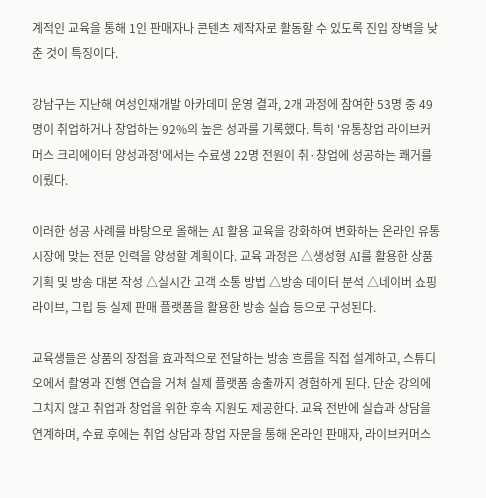계적인 교육을 통해 1인 판매자나 콘텐츠 제작자로 활동할 수 있도록 진입 장벽을 낮춘 것이 특징이다.

강남구는 지난해 여성인재개발 아카데미 운영 결과, 2개 과정에 참여한 53명 중 49명이 취업하거나 창업하는 92%의 높은 성과를 기록했다. 특히 '유통창업 라이브커머스 크리에이터 양성과정'에서는 수료생 22명 전원이 취·창업에 성공하는 쾌거를 이뤘다.

이러한 성공 사례를 바탕으로 올해는 AI 활용 교육을 강화하여 변화하는 온라인 유통 시장에 맞는 전문 인력을 양성할 계획이다. 교육 과정은 △생성형 AI를 활용한 상품 기획 및 방송 대본 작성 △실시간 고객 소통 방법 △방송 데이터 분석 △네이버 쇼핑라이브, 그립 등 실제 판매 플랫폼을 활용한 방송 실습 등으로 구성된다.

교육생들은 상품의 장점을 효과적으로 전달하는 방송 흐름을 직접 설계하고, 스튜디오에서 촬영과 진행 연습을 거쳐 실제 플랫폼 송출까지 경험하게 된다. 단순 강의에 그치지 않고 취업과 창업을 위한 후속 지원도 제공한다. 교육 전반에 실습과 상담을 연계하며, 수료 후에는 취업 상담과 창업 자문을 통해 온라인 판매자, 라이브커머스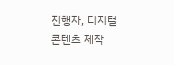진행자, 디지털 콘텐츠 제작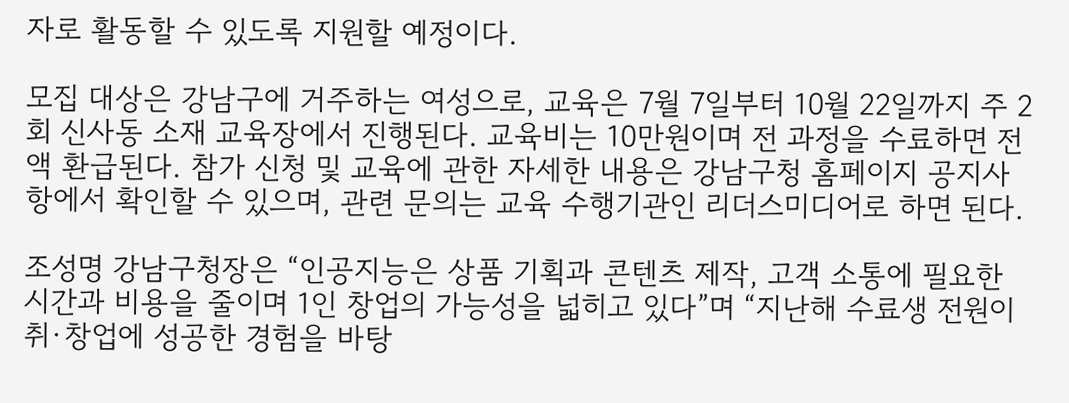자로 활동할 수 있도록 지원할 예정이다.

모집 대상은 강남구에 거주하는 여성으로, 교육은 7월 7일부터 10월 22일까지 주 2회 신사동 소재 교육장에서 진행된다. 교육비는 10만원이며 전 과정을 수료하면 전액 환급된다. 참가 신청 및 교육에 관한 자세한 내용은 강남구청 홈페이지 공지사항에서 확인할 수 있으며, 관련 문의는 교육 수행기관인 리더스미디어로 하면 된다.

조성명 강남구청장은 “인공지능은 상품 기획과 콘텐츠 제작, 고객 소통에 필요한 시간과 비용을 줄이며 1인 창업의 가능성을 넓히고 있다”며 “지난해 수료생 전원이 취·창업에 성공한 경험을 바탕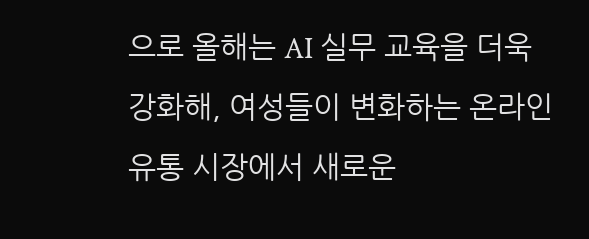으로 올해는 AI 실무 교육을 더욱 강화해, 여성들이 변화하는 온라인 유통 시장에서 새로운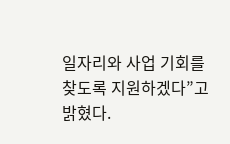일자리와 사업 기회를 찾도록 지원하겠다”고 밝혔다.